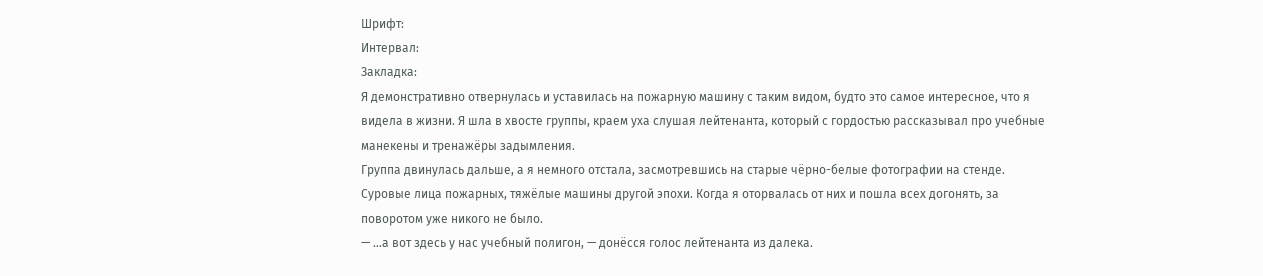Шрифт:
Интервал:
Закладка:
Я демонстративно отвернулась и уставилась на пожарную машину с таким видом, будто это самое интересное, что я видела в жизни. Я шла в хвосте группы, краем уха слушая лейтенанта, который с гордостью рассказывал про учебные манекены и тренажёры задымления.
Группа двинулась дальше, а я немного отстала, засмотревшись на старые чёрно-белые фотографии на стенде. Суровые лица пожарных, тяжёлые машины другой эпохи. Когда я оторвалась от них и пошла всех догонять, за поворотом уже никого не было.
— …а вот здесь у нас учебный полигон, — донёсся голос лейтенанта из далека.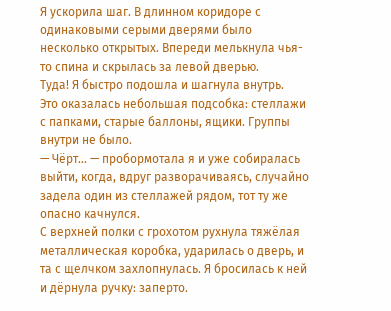Я ускорила шаг. В длинном коридоре с одинаковыми серыми дверями было несколько открытых. Впереди мелькнула чья-то спина и скрылась за левой дверью.
Туда! Я быстро подошла и шагнула внутрь.
Это оказалась небольшая подсобка: стеллажи с папками, старые баллоны, ящики. Группы внутри не было.
— Чёрт… — пробормотала я и уже собиралась выйти, когда, вдруг разворачиваясь, случайно задела один из стеллажей рядом, тот ту же опасно качнулся.
С верхней полки с грохотом рухнула тяжёлая металлическая коробка, ударилась о дверь, и та с щелчком захлопнулась. Я бросилась к ней и дёрнула ручку: заперто.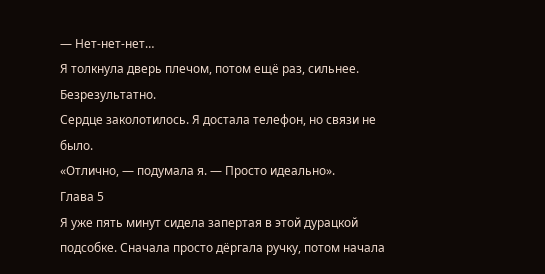— Нет-нет-нет…
Я толкнула дверь плечом, потом ещё раз, сильнее. Безрезультатно.
Сердце заколотилось. Я достала телефон, но связи не было.
«Отлично, — подумала я. — Просто идеально».
Глава 5
Я уже пять минут сидела запертая в этой дурацкой подсобке. Сначала просто дёргала ручку, потом начала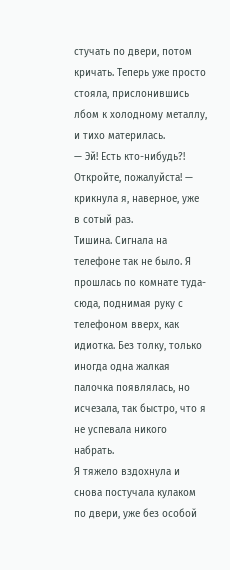стучать по двери, потом кричать. Теперь уже просто стояла, прислонившись лбом к холодному металлу, и тихо материлась.
— Эй! Есть кто-нибудь?! Откройте, пожалуйста! — крикнула я, наверное, уже в сотый раз.
Тишина. Сигнала на телефоне так не было. Я прошлась по комнате туда-сюда, поднимая руку с телефоном вверх, как идиотка. Без толку, только иногда одна жалкая палочка появлялась, но исчезала, так быстро, что я не успевала никого набрать.
Я тяжело вздохнула и снова постучала кулаком по двери, уже без особой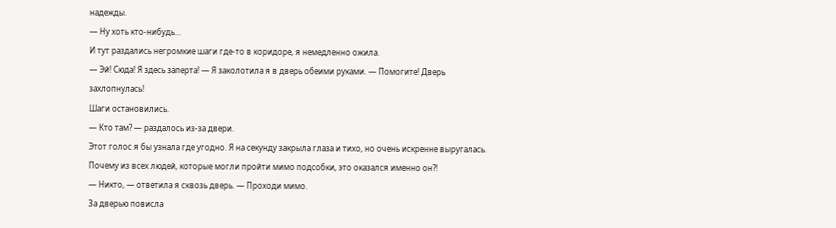надежды.
— Ну хоть кто-нибудь…
И тут раздались негромкие шаги где-то в коридоре, я немедленно ожила.
— Эй! Сюда! Я здесь заперта! — Я заколотила я в дверь обеими руками. — Помогите! Дверь захлопнулась!
Шаги остановились.
— Кто там? — раздалось из-за двери.
Этот голос я бы узнала где угодно. Я на секунду закрыла глаза и тихо, но очень искренне выругалась. Почему из всех людей, которые могли пройти мимо подсобки, это оказался именно он?!
— Никто, — ответила я сквозь дверь. — Проходи мимо.
За дверью повисла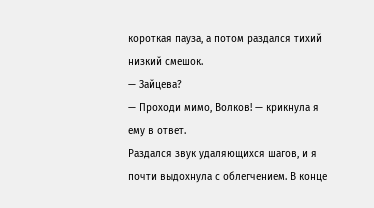короткая пауза, а потом раздался тихий низкий смешок.
— Зайцева?
— Проходи мимо, Волков! — крикнула я ему в ответ.
Раздался звук удаляющихся шагов, и я почти выдохнула с облегчением. В конце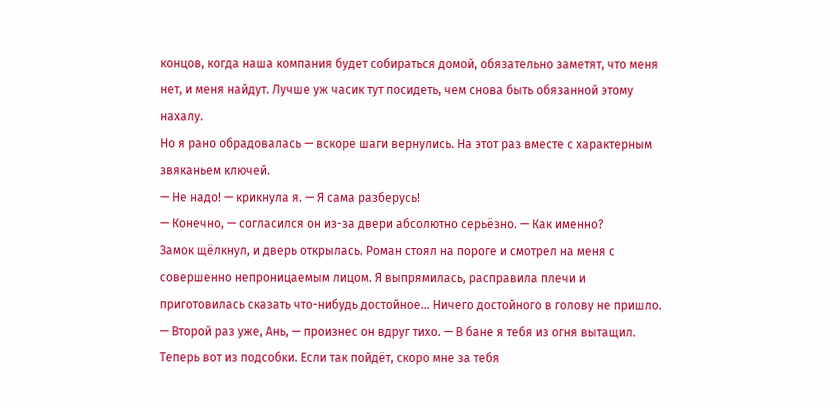концов, когда наша компания будет собираться домой, обязательно заметят, что меня нет, и меня найдут. Лучше уж часик тут посидеть, чем снова быть обязанной этому нахалу.
Но я рано обрадовалась — вскоре шаги вернулись. На этот раз вместе с характерным звяканьем ключей.
— Не надо! — крикнула я. — Я сама разберусь!
— Конечно, — согласился он из-за двери абсолютно серьёзно. — Как именно?
Замок щёлкнул, и дверь открылась. Роман стоял на пороге и смотрел на меня с совершенно непроницаемым лицом. Я выпрямилась, расправила плечи и приготовилась сказать что-нибудь достойное… Ничего достойного в голову не пришло.
— Второй раз уже, Ань, — произнес он вдруг тихо. — В бане я тебя из огня вытащил. Теперь вот из подсобки. Если так пойдёт, скоро мне за тебя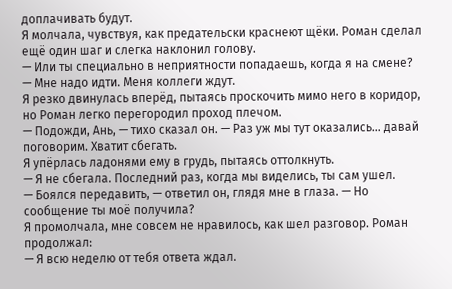доплачивать будут.
Я молчала, чувствуя, как предательски краснеют щёки. Роман сделал ещё один шаг и слегка наклонил голову.
— Или ты специально в неприятности попадаешь, когда я на смене?
— Мне надо идти. Меня коллеги ждут.
Я резко двинулась вперёд, пытаясь проскочить мимо него в коридор, но Роман легко перегородил проход плечом.
— Подожди, Ань, — тихо сказал он. — Раз уж мы тут оказались… давай поговорим. Хватит сбегать.
Я упёрлась ладонями ему в грудь, пытаясь оттолкнуть.
— Я не сбегала. Последний раз, когда мы виделись, ты сам ушел.
— Боялся передавить, — ответил он, глядя мне в глаза. — Но сообщение ты моё получила?
Я промолчала, мне совсем не нравилось, как шел разговор. Роман продолжал:
— Я всю неделю от тебя ответа ждал.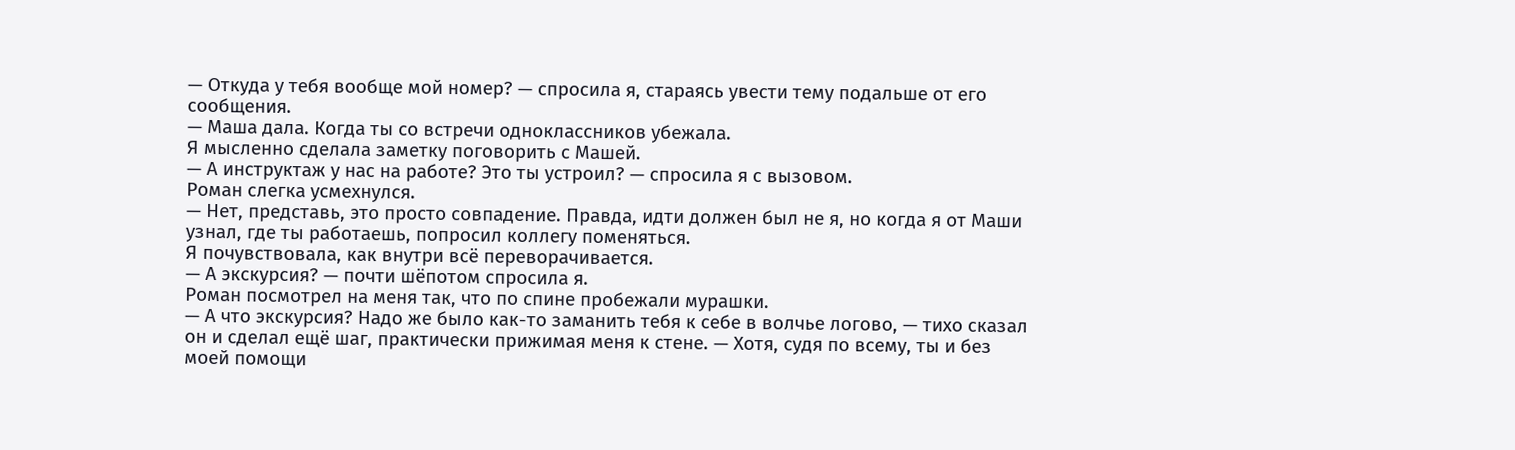— Откуда у тебя вообще мой номер? — спросила я, стараясь увести тему подальше от его сообщения.
— Маша дала. Когда ты со встречи одноклассников убежала.
Я мысленно сделала заметку поговорить с Машей.
— А инструктаж у нас на работе? Это ты устроил? — спросила я с вызовом.
Роман слегка усмехнулся.
— Нет, представь, это просто совпадение. Правда, идти должен был не я, но когда я от Маши узнал, где ты работаешь, попросил коллегу поменяться.
Я почувствовала, как внутри всё переворачивается.
— А экскурсия? — почти шёпотом спросила я.
Роман посмотрел на меня так, что по спине пробежали мурашки.
— А что экскурсия? Надо же было как-то заманить тебя к себе в волчье логово, — тихо сказал он и сделал ещё шаг, практически прижимая меня к стене. — Хотя, судя по всему, ты и без моей помощи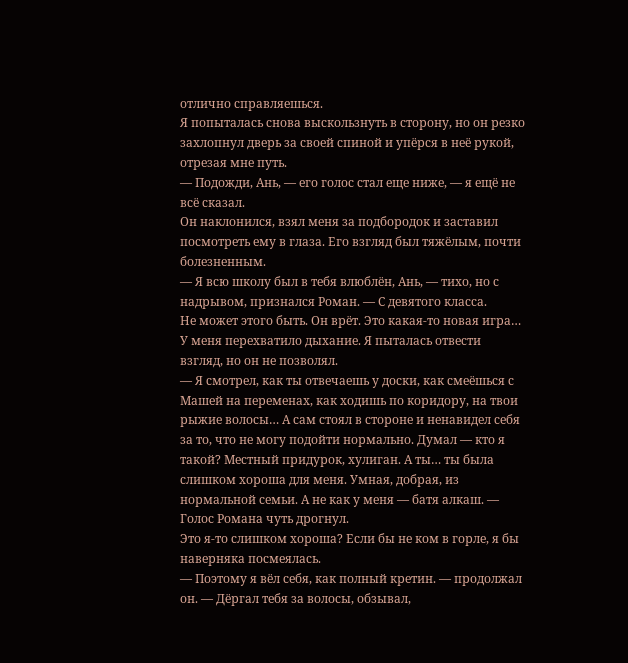отлично справляешься.
Я попыталась снова выскользнуть в сторону, но он резко захлопнул дверь за своей спиной и упёрся в неё рукой, отрезая мне путь.
— Подожди, Ань, — его голос стал еще ниже, — я ещё не всё сказал.
Он наклонился, взял меня за подбородок и заставил посмотреть ему в глаза. Его взгляд был тяжёлым, почти болезненным.
— Я всю школу был в тебя влюблён, Ань, — тихо, но с надрывом, признался Роман. — С девятого класса.
Не может этого быть. Он врёт. Это какая-то новая игра…
У меня перехватило дыхание. Я пыталась отвести взгляд, но он не позволял.
— Я смотрел, как ты отвечаешь у доски, как смеёшься с Машей на переменах, как ходишь по коридору, на твои рыжие волосы… А сам стоял в стороне и ненавидел себя за то, что не могу подойти нормально. Думал — кто я такой? Местный придурок, хулиган. А ты… ты была слишком хороша для меня. Умная, добрая, из нормальной семьи. А не как у меня — батя алкаш. — Голос Романа чуть дрогнул.
Это я-то слишком хороша? Если бы не ком в горле, я бы наверняка посмеялась.
— Поэтому я вёл себя, как полный кретин. — продолжал он. — Дёргал тебя за волосы, обзывал,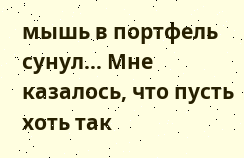мышь в портфель сунул… Мне казалось, что пусть хоть так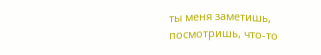ты меня заметишь, посмотришь, что-то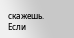скажешь. Если